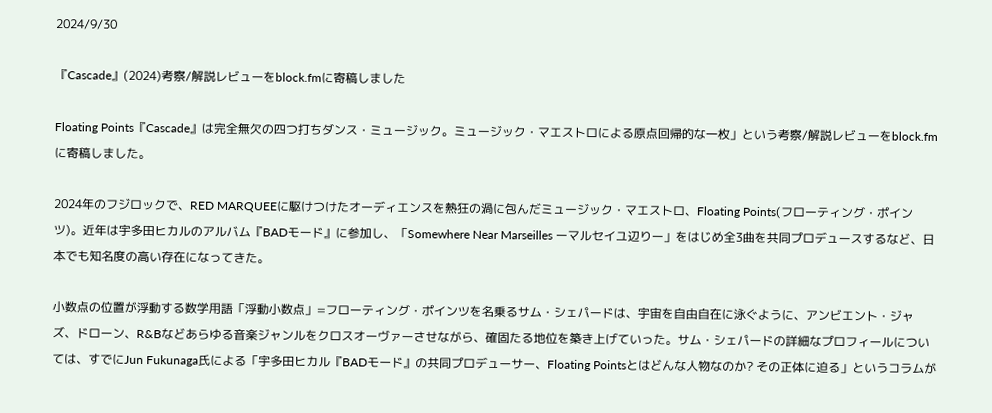2024/9/30

『Cascade』(2024)考察/解説レビューをblock.fmに寄稿しました

Floating Points『Cascade』は完全無欠の四つ打ちダンス・ミュージック。ミュージック・マエストロによる原点回帰的な一枚」という考察/解説レビューをblock.fmに寄稿しました。

2024年のフジロックで、RED MARQUEEに駆けつけたオーディエンスを熱狂の渦に包んだミュージック・マエストロ、Floating Points(フローティング・ポインツ)。近年は宇多田ヒカルのアルバム『BADモード』に参加し、「Somewhere Near Marseilles ーマルセイユ辺りー」をはじめ全3曲を共同プロデュースするなど、日本でも知名度の高い存在になってきた。

小数点の位置が浮動する数学用語「浮動小数点」=フローティング・ポインツを名乗るサム・シェパードは、宇宙を自由自在に泳ぐように、アンビエント・ジャズ、ドローン、R&Bなどあらゆる音楽ジャンルをクロスオーヴァーさせながら、確固たる地位を築き上げていった。サム・シェパードの詳細なプロフィールについては、すでにJun Fukunaga氏による「宇多田ヒカル『BADモード』の共同プロデューサー、Floating Pointsとはどんな人物なのか? その正体に迫る」というコラムが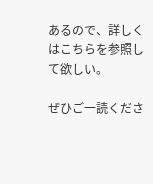あるので、詳しくはこちらを参照して欲しい。

ぜひご一読くださ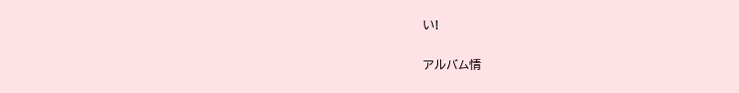い!

アルバム情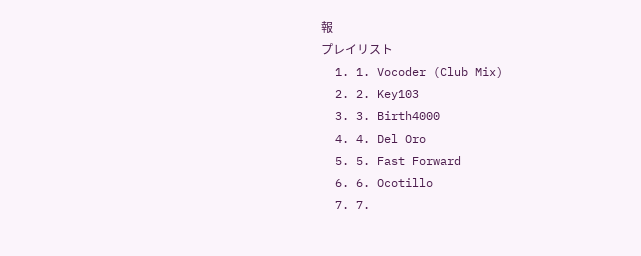報
プレイリスト
  1. 1. Vocoder (Club Mix)
  2. 2. Key103
  3. 3. Birth4000
  4. 4. Del Oro
  5. 5. Fast Forward
  6. 6. Ocotillo
  7. 7.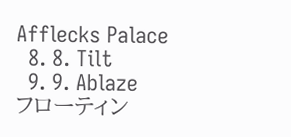Afflecks Palace
  8. 8. Tilt
  9. 9. Ablaze
フローティン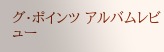グ・ポインツ アルバムレビュー